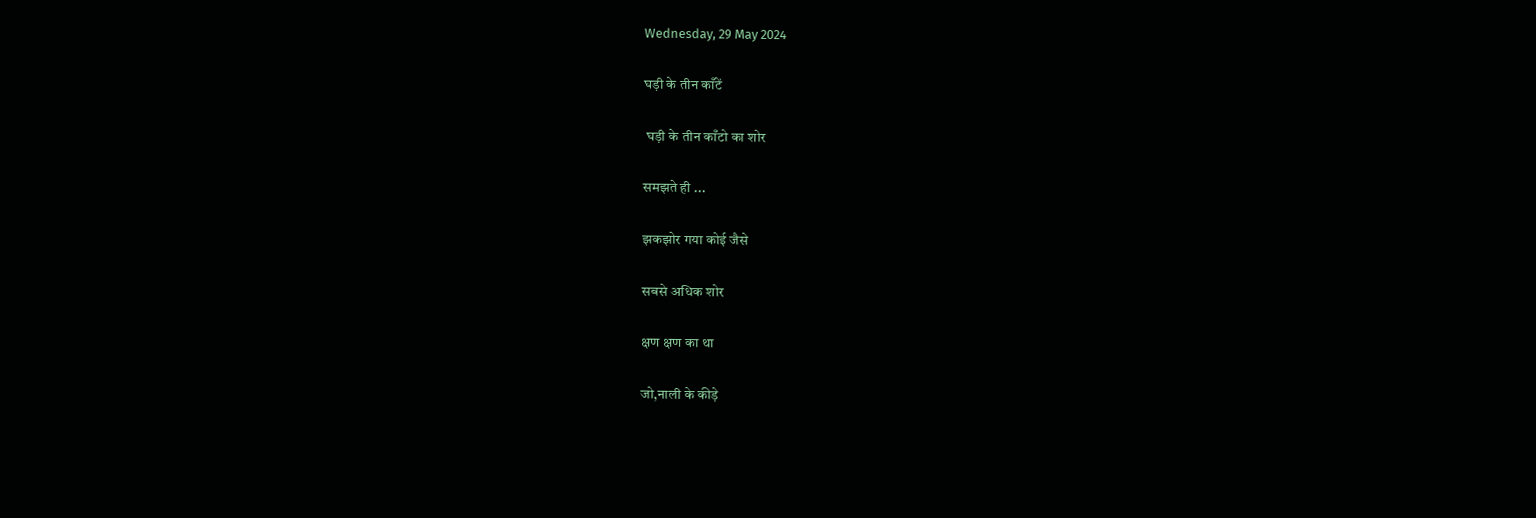Wednesday, 29 May 2024

घड़ी के तीन काँटें

 घड़ी के तीन काँटो का शोर

समझते ही ...

झकझोर गया कोई जैसे

सबसे अधिक शोर

क्षण क्षण का था

जो,नाली के कीड़े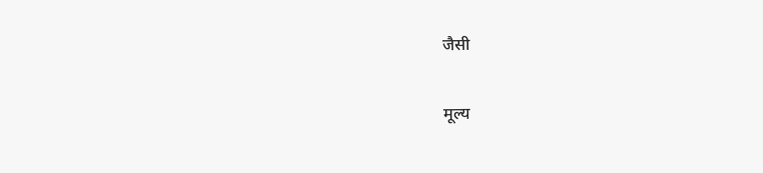जैसी

मूल्य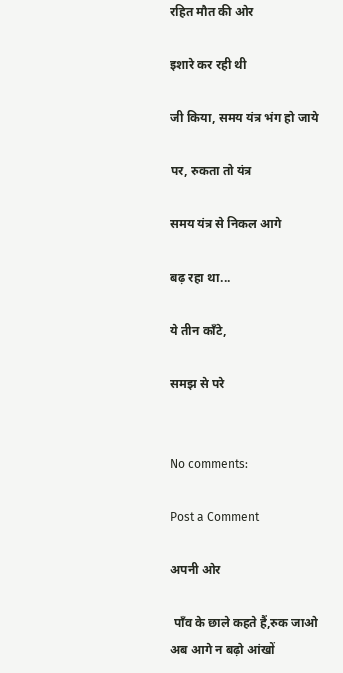रहित मौत की ओर

इशारे कर रही थी

जी किया, समय यंत्र भंग हो जाये

पर, रुकता तो यंत्र

समय यंत्र से निकल आगे

बढ़ रहा था...

ये तीन काँटे,

समझ से परे


No comments:

Post a Comment

अपनी ओर

 पाँव के छाले कहते हैं,रुक जाओ अब आगे न बढ़ो आंखों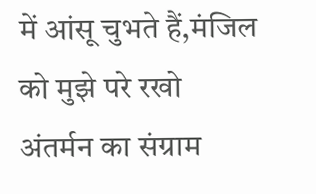में आंसू चुभते हैं,मंजिल को मुझे परे रखो अंतर्मन का संग्राम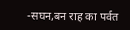-सघन,बन राह का पर्वत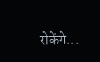रोकेंगे...